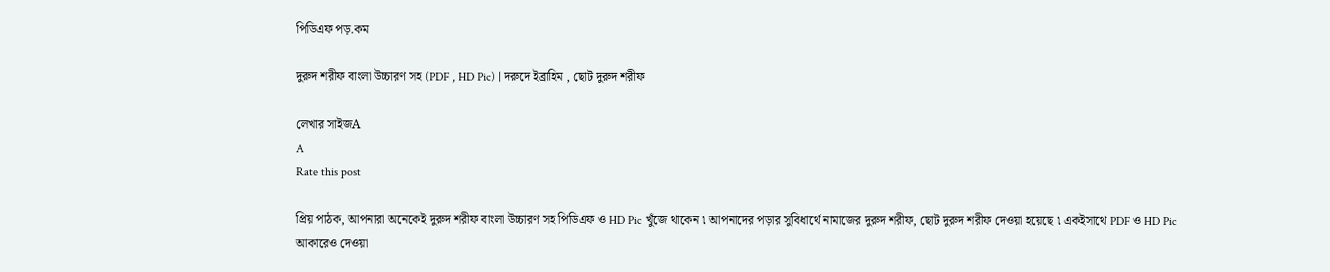পিডিএফ পড়.কম

দুরুদ শরীফ বাংলা উচ্চারণ সহ (PDF , HD Pic) | দরুদে ইব্রাহিম , ছোট দুরুদ শরীফ

লেখার সাইজA
A
Rate this post

প্রিয় পাঠক, আপনারা অনেকেই দুরুদ শরীফ বাংলা উচ্চারণ সহ পিডিএফ ও HD Pic খুঁজে থাকেন ৷ আপনাদের পড়ার সুবিধার্থে নামাজের দুরুদ শরীফ, ছোট দুরুদ শরীফ দেওয়া হয়েছে ৷ একইসাথে PDF ও HD Pic আকারেও দেওয়া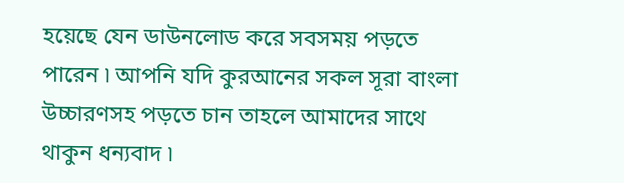হয়েছে যেন ডাউনলোড করে সবসময় পড়তে পারেন ৷ আপনি যদি কুরআনের সকল সূরা বাংলা উচ্চারণসহ পড়তে চান তাহলে আমাদের সাথে থাকুন ধন্যবাদ ৷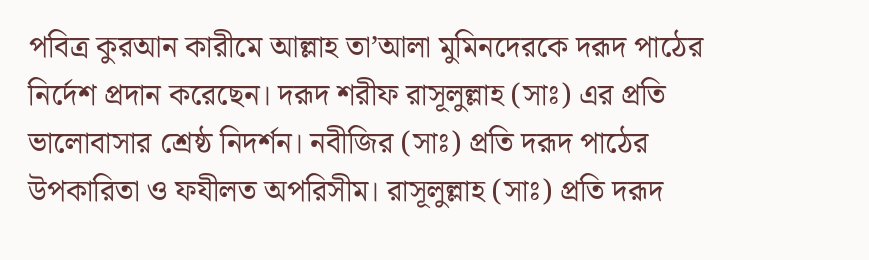পবিত্র কুরআন কারীমে আল্লাহ তা’আলা মুমিনদেরকে দরূদ পাঠের নির্দেশ প্রদান করেছেন। দরূদ শরীফ রাসূলুল্লাহ (সাঃ) এর প্রতি ভালোবাসার শ্রেষ্ঠ নিদর্শন। নবীজির (সাঃ) প্রতি দরূদ পাঠের উপকারিতা ও ফযীলত অপরিসীম। রাসূলুল্লাহ (সাঃ) প্রতি দরূদ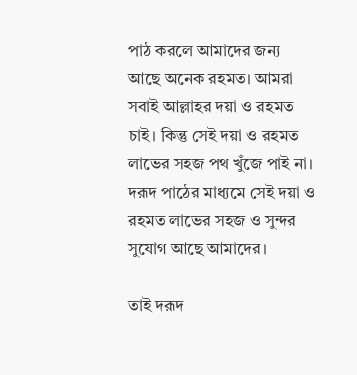পাঠ করলে আমাদের জন্য আছে অনেক রহমত। আমরা সবাই আল্লাহর দয়া ও রহমত চাই। কিন্তু সেই দয়া ও রহমত লাভের সহজ পথ খুঁজে পাই না। দরূদ পাঠের মাধ্যমে সেই দয়া ও রহমত লাভের সহজ ও সুন্দর সুযোগ আছে আমাদের।

তাই দরূদ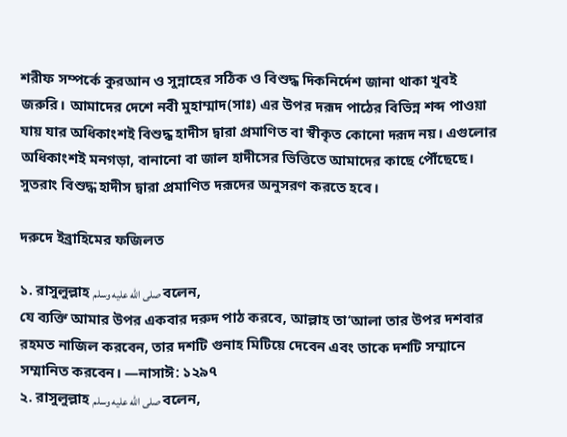শরীফ সম্পর্কে কুরআন ও সুন্নাহের সঠিক ও বিশুদ্ধ দিকনির্দেশ জানা থাকা খুবই জরুরি। আমাদের দেশে নবী মুহাম্মাদ(সাঃ) এর উপর দরূদ পাঠের বিভিন্ন শব্দ পাওয়া যায় যার অধিকাংশই বিশুদ্ধ হাদীস দ্বারা প্রমাণিত বা স্বীকৃত কোনো দরূদ নয়। এগুলোর অধিকাংশই মনগড়া, বানানো বা জাল হাদীসের ভিত্তিতে আমাদের কাছে পৌঁছেছে। সুতরাং বিশুদ্ধ হাদীস দ্বারা প্রমাণিত দরূদের অনুসরণ করতে হবে।

দরুদে ইব্রাহিমের ফজিলত

১. রাসুলুল্লাহ صلى الله عليه وسلم বলেন,
যে ব্যক্তি আমার উপর একবার দরুদ পাঠ করবে, আল্লাহ তা‘আলা তার উপর দশবার রহমত নাজিল করবেন, তার দশটি গুনাহ মিটিয়ে দেবেন এবং তাকে দশটি সম্মানে সম্মানিত করবেন। —নাসাঈ: ১২৯৭
২. রাসুলুল্লাহ صلى الله عليه وسلم বলেন,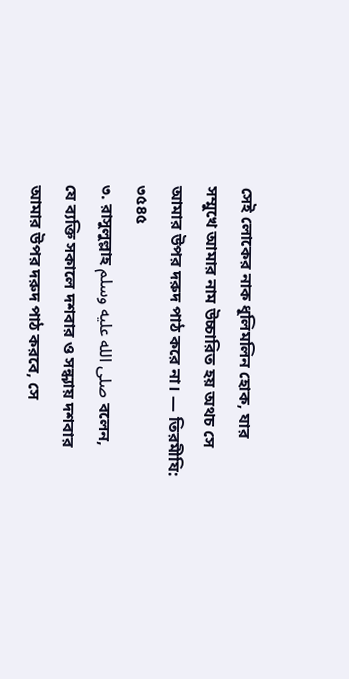সেই লোকের নাক ধূলিমলিন হোক, যার সম্মুখে আমার নাম উচ্চারিত হয় অথচ সে আমার উপর দরুদ পাঠ করে না। — তিরমীযি: ৩৫৪৫
৩. রাসুলুল্লাহ صلى الله عليه وسلم বলেন,
যে ব্যক্তি সকালে দশবার ও সন্ধ্যায় দশবার আমার উপর দরুদ পাঠ করবে, সে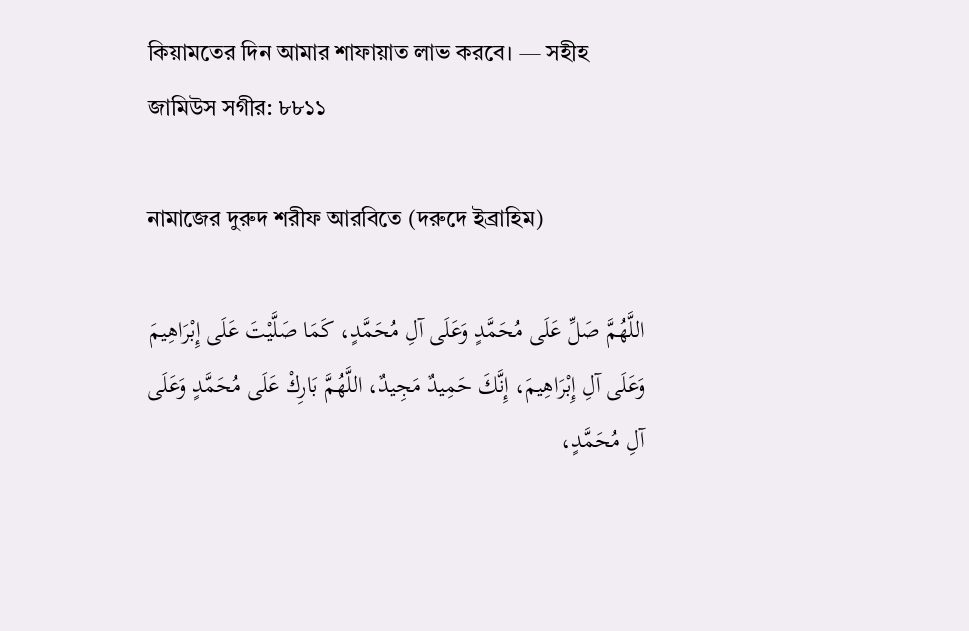কিয়ামতের দিন আমার শাফায়াত লাভ করবে। — সহীহ জামিউস সগীর: ৮৮১১

নামাজের দুরুদ শরীফ আরবিতে (দরুদে ইব্রাহিম)

اللَّهُمَّ صَلِّ عَلَى مُحَمَّدٍ وَعَلَى آلِ مُحَمَّدٍ، كَمَا صَلَّيْتَ عَلَى إِبْرَاهِيمَ وَعَلَى آلِ إِبْرَاهِيمَ، إِنَّكَ حَمِيدٌ مَجِيدٌ، اللَّهُمَّ بَارِكْ عَلَى مُحَمَّدٍ وَعَلَى آلِ مُحَمَّدٍ،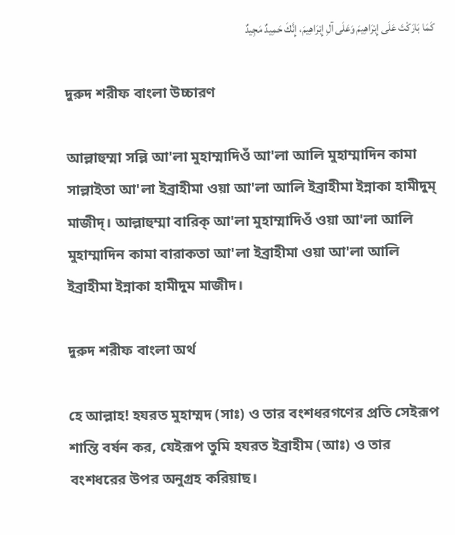كَمَا بَارَكْتَ عَلَى إِبْرَاهِيمَ وَعَلَى آلِ إِبْرَاهِيمَ، إِنَّكَ حَمِيدٌ مَجِيدٌ

দুরুদ শরীফ বাংলা উচ্চারণ

আল্লাহুম্মা সল্লি আ'লা মুহাম্মাদিওঁ আ'লা আলি মুহাম্মাদিন কামা সাল্লাইতা আ'লা ইব্রাহীমা ওয়া আ'লা আলি ইব্রাহীমা ইন্নাকা হামীদুম্ মাজীদ্। আল্লাহুম্মা বারিক্ আ'লা মুহাম্মাদিওঁ ওয়া আ'লা আলি মুহাম্মাদিন কামা বারাকতা আ'লা ইব্রাহীমা ওয়া আ'লা আলি ইব্রাহীমা ইন্নাকা হামীদুম মাজীদ।

দুরুদ শরীফ বাংলা অর্থ

হে আল্লাহ! হযরত মুহাম্মদ (সাঃ) ও তার বংশধরগণের প্রতি সেইরূপ শান্তি বর্ষন কর, যেইরূপ তুমি হযরত ইব্রাহীম (আঃ) ও তার বংশধরের উপর অনুগ্রহ করিয়াছ।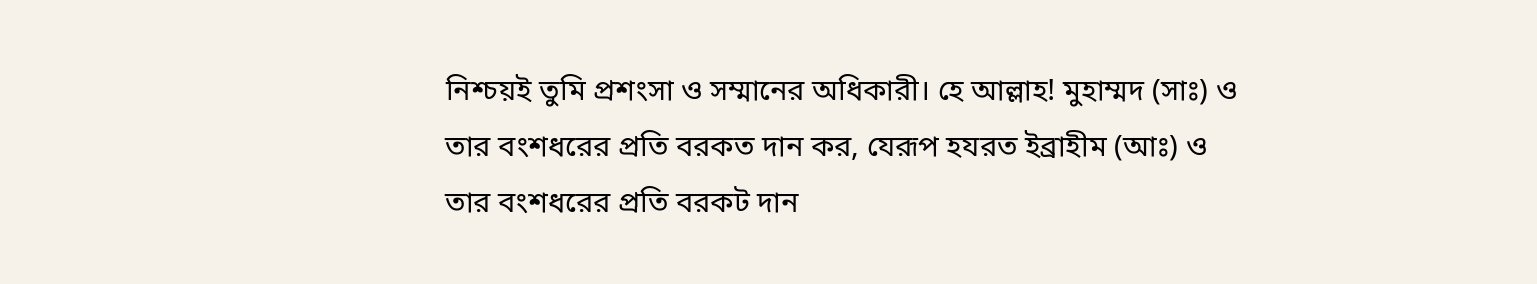নিশ্চয়ই তুমি প্রশংসা ও সম্মানের অধিকারী। হে আল্লাহ! মুহাম্মদ (সাঃ) ও তার বংশধরের প্রতি বরকত দান কর, যেরূপ হযরত ইব্রাহীম (আঃ) ও তার বংশধরের প্রতি বরকট দান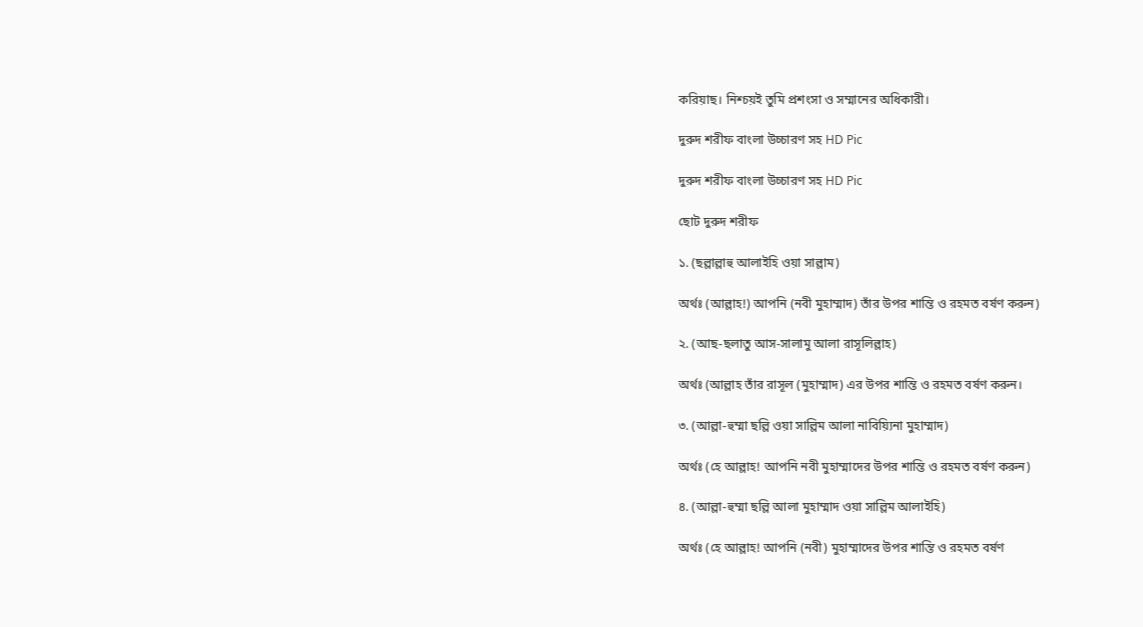করিয়াছ। নিশ্চয়ই তুমি প্রশংসা ও সম্মানের অধিকারী।

দুরুদ শরীফ বাংলা উচ্চারণ সহ HD Pic

দুরুদ শরীফ বাংলা উচ্চারণ সহ HD Pic

ছোট দুরুদ শরীফ

১. (ছল্লাল্লাহু আলাইহি ওয়া সাল্লাম)

অর্থঃ (আল্লাহ!) আপনি (নবী মুহাম্মাদ) তাঁর উপর শান্তি ও রহমত বর্ষণ করুন)

২. (আছ-ছলাতু আস-সালামু আলা রাসূলিল্লাহ)

অর্থঃ (আল্লাহ তাঁর রাসূল (মুহাম্মাদ) এর উপর শান্তি ও রহমত বর্ষণ করুন।

৩. (আল্লা-হুম্মা ছল্লি ওয়া সাল্লিম আলা নাবিয়্যিনা মুহাম্মাদ)

অর্থঃ (হে আল্লাহ! আপনি নবী মুহাম্মাদের উপর শান্তি ও রহমত বর্ষণ করুন)

৪. (আল্লা-হুম্মা ছল্লি আলা মুহাম্মাদ ওয়া সাল্লিম আলাইহি)

অর্থঃ (হে আল্লাহ! আপনি (নবী) মুহাম্মাদের উপর শান্তি ও রহমত বর্ষণ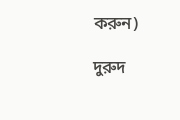করুন)

দুরুদ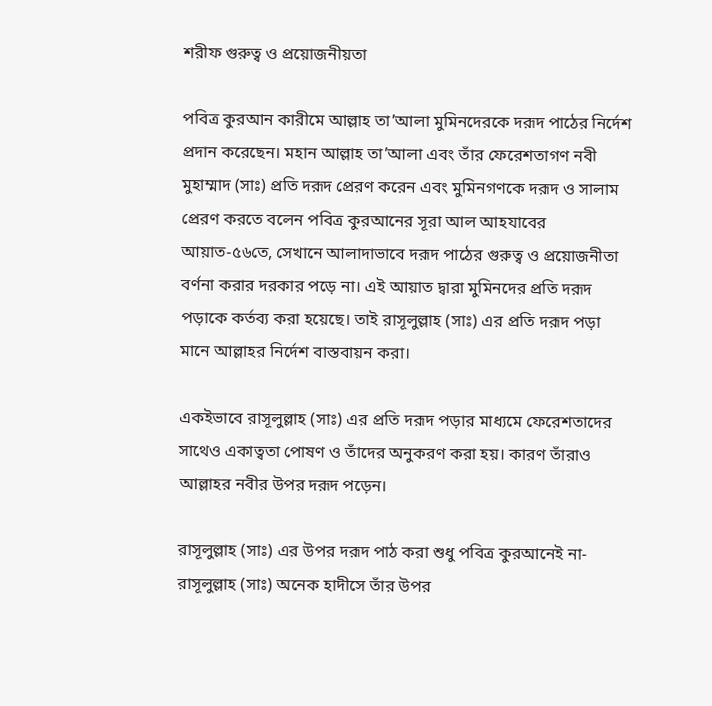শরীফ গুরুত্ব ও প্রয়োজনীয়তা

পবিত্র কুরআন কারীমে আল্লাহ তা’আলা মুমিনদেরকে দরূদ পাঠের নির্দেশ প্রদান করেছেন। মহান আল্লাহ তা’আলা এবং তাঁর ফেরেশতাগণ নবী মুহাম্মাদ (সাঃ) প্রতি দরূদ প্রেরণ করেন এবং মুমিনগণকে দরূদ ও সালাম প্রেরণ করতে বলেন পবিত্র কুরআনের সূরা আল আহযাবের আয়াত-৫৬তে, সেখানে আলাদাভাবে দরূদ পাঠের গুরুত্ব ও প্রয়োজনীতা বর্ণনা করার দরকার পড়ে না। এই আয়াত দ্বারা মুমিনদের প্রতি দরূদ পড়াকে কর্তব্য করা হয়েছে। তাই রাসূলুল্লাহ (সাঃ) এর প্রতি দরূদ পড়া মানে আল্লাহর নির্দেশ বাস্তবায়ন করা।

একইভাবে রাসূলুল্লাহ (সাঃ) এর প্রতি দরূদ পড়ার মাধ্যমে ফেরেশতাদের সাথেও একাত্বতা পোষণ ও তাঁদের অনুকরণ করা হয়। কারণ তাঁরাও আল্লাহর নবীর উপর দরূদ পড়েন।

রাসূলুল্লাহ (সাঃ) এর উপর দরূদ পাঠ করা শুধু পবিত্র কুরআনেই না- রাসূলুল্লাহ (সাঃ) অনেক হাদীসে তাঁর উপর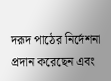দরূদ পাঠের নির্দেশনা প্রদান করেছেন এবং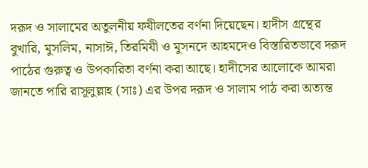দরূদ ও সালামের অতুলনীয় ফযীলতের বর্ণনা দিয়েছেন। হাদীস গ্রন্থের বুখারি, মুসলিম, নাসাঈ, তিরমিযী ও মুসনদে আহমদেও বিস্তারিতভাবে দরূদ পাঠের গুরুত্ব ও উপকারিতা বর্ণনা করা আছে। হাদীসের আলোকে আমরা জানতে পারি রাসূলুল্লাহ (সাঃ) এর উপর দরূদ ও সালাম পাঠ করা অত্যন্ত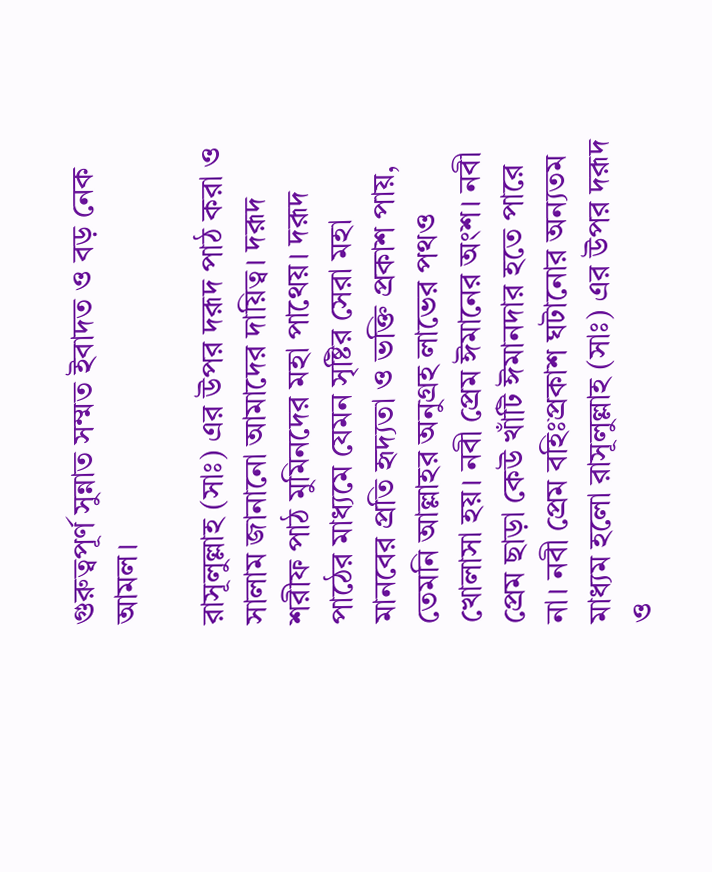গুরুত্বপূর্ণ সুন্নাত সম্মত ইবাদত ও বড় নেক আমল।

রাসূলুল্লাহ (সাঃ) এর উপর দরূদ পাঠ করা ও সালাম জানানো আমাদের দায়িত্ব। দরূদ শরীফ পাঠ মুমিনদের মহা পাথেয়। দরূদ পাঠের মাধ্যমে যেমন সৃষ্টির সেরা মহা মানবের প্রতি হৃদ্যতা ও ভক্তি প্রকাশ পায়, তেমনি আল্লাহর অনুগ্রহ লাভের পথও খোলাসা হয়। নবী প্রেম ঈমানের অংশ। নবী প্রেম ছাড়া কেউ খাঁটি ঈমানদার হতে পারে না। নবী প্রেম বহিঃপ্রকাশ ঘটানোর অন্যতম মাধ্যম হলো রাসূলুল্লাহ (সাঃ) এর উপর দরূদ ও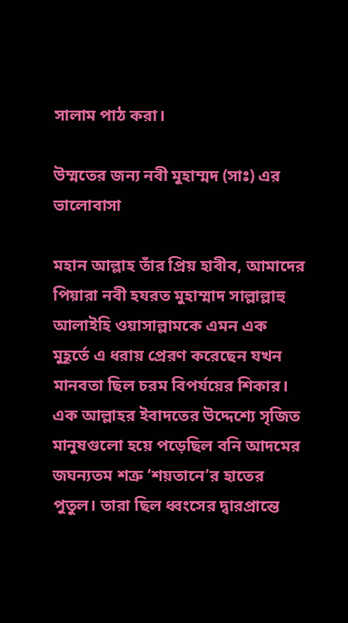সালাম পাঠ করা।

উম্মতের জন্য নবী মুহাম্মদ (সাঃ) এর ভালোবাসা

মহান আল্লাহ তাঁর প্রিয় হাবীব, আমাদের পিয়ারা নবী হযরত মুহাম্মাদ সাল্লাল্লাহু আলাইহি ওয়াসাল্লামকে এমন এক মুহূর্তে এ ধরায় প্রেরণ করেছেন যখন মানবতা ছিল চরম বিপর্যয়ের শিকার। এক আল্লাহর ইবাদতের উদ্দেশ্যে সৃজিত মানুষগুলো হয়ে পড়েছিল বনি আদমের জঘন্যতম শত্রু ‘শয়তানে’র হাতের পুতুল। তারা ছিল ধ্বংসের দ্বারপ্রান্তে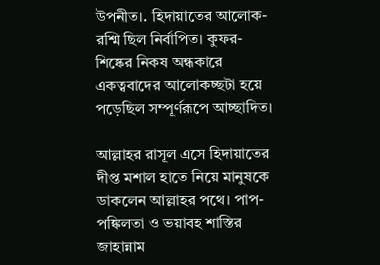উপনীত।. হিদায়াতের আলোক-রশ্মি ছিল নির্বাপিত। কুফর-শিষ্কের নিকষ অন্ধকারে একত্ববাদের আলোকচ্ছটা হয়ে পড়েছিল সম্পূর্ণরূপে আচ্ছাদিত।

আল্লাহর রাসূল এসে হিদায়াতের দীপ্ত মশাল হাতে নিয়ে মানুষকে ডাকলেন আল্লাহর পথে। পাপ-পঙ্কিলতা ও ভয়াবহ শাস্তির জাহান্নাম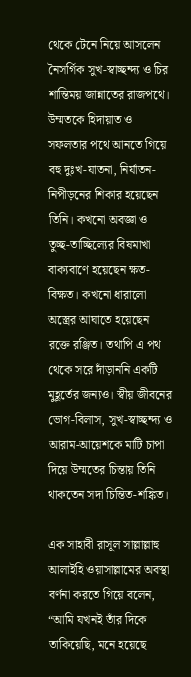থেকে টেনে নিয়ে আসলেন নৈসর্গিক সুখ-স্বাচ্ছন্দ্য ও চির শান্তিময় জান্নাতের রাজপথে। উম্মতকে হিদায়াত ও সফলতার পথে আনতে গিয়ে বহু দুঃখ-যাতনা, নির্যাতন-নিপীড়নের শিকার হয়েছেন তিনি। কখনো অবজ্ঞা ও তুচ্ছ-তাচ্ছিল্যের বিষমাখা বাক্যবাণে হয়েছেন ক্ষত-বিক্ষত। কখনো ধারালো অস্ত্রের আঘাতে হয়েছেন রক্তে রঞ্জিত। তথাপি এ পথ থেকে সরে দাঁড়াননি একটি মুহূর্তের জন্যও। স্বীয় জীবনের ভোগ-বিলাস, সুখ-স্বাচ্ছন্দ্য ও আরাম-আয়েশকে মাটি চাপা দিয়ে উম্মতের চিন্তায় তিনি থাকতেন সদা চিন্তিত-শঙ্কিত।

এক সাহাবী রাসূল সাল্লাল্লাহু আলাইহি ওয়াসাল্লামের অবস্থা বর্ণনা করতে গিয়ে বলেন, “আমি যখনই তাঁর দিকে তাকিয়েছি, মনে হয়েছে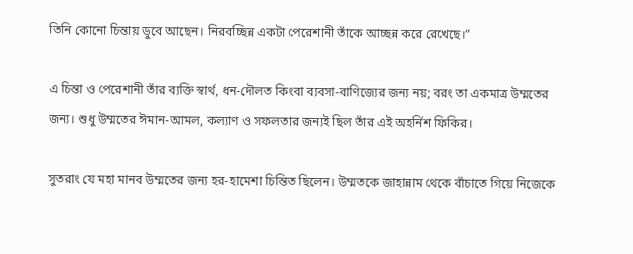তিনি কোনো চিন্তায় ডুবে আছেন। নিরবচ্ছিন্ন একটা পেরেশানী তাঁকে আচ্ছন্ন করে রেখেছে।”

এ চিন্তা ও পেরেশানী তাঁর ব্যক্তি স্বার্থ, ধন-দৌলত কিংবা ব্যবসা-বাণিজ্যের জন্য নয়; বরং তা একমাত্র উম্মতের জন্য। শুধু উম্মতের ঈমান-আমল, কল্যাণ ও সফলতার জন্যই ছিল তাঁর এই অহর্নিশ ফিকির।

সুতরাং যে মহা মানব উম্মতের জন্য হর-হামেশা চিন্তিত ছিলেন। উম্মতকে জাহান্নাম থেকে বাঁচাতে গিয়ে নিজেকে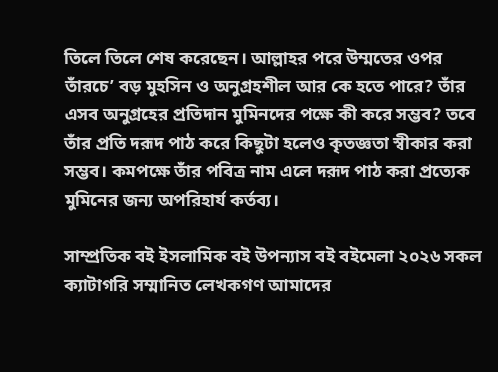তিলে তিলে শেষ করেছেন। আল্লাহর পরে উম্মতের ওপর তাঁরচে’ বড় মুহসিন ও অনুগ্রহশীল আর কে হতে পারে? তাঁর এসব অনুগ্রহের প্রতিদান মুমিনদের পক্ষে কী করে সম্ভব? তবে তাঁর প্রতি দরূদ পাঠ করে কিছুটা হলেও কৃতজ্ঞতা স্বীকার করা সম্ভব। কমপক্ষে তাঁর পবিত্র নাম এলে দরূদ পাঠ করা প্রত্যেক মুমিনের জন্য অপরিহার্য কর্তব্য।

সাম্প্রতিক বই ইসলামিক বই উপন্যাস বই বইমেলা ২০২৬ সকল ক্যাটাগরি সম্মানিত লেখকগণ আমাদের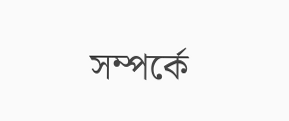সম্পর্কে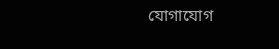যোগাযোগ